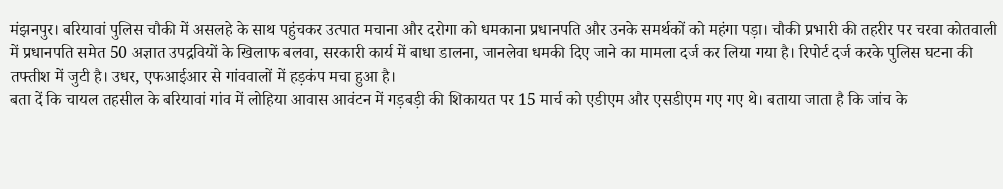मंझनपुर। बरियावां पुलिस चौकी में असलहे के साथ पहुंचकर उत्पात मचाना और दरोगा को धमकाना प्रधानपति और उनके समर्थकों को महंगा पड़ा। चौकी प्रभारी की तहरीर पर चरवा कोतवाली में प्रधानपति समेत 50 अज्ञात उपद्रवियों के खिलाफ बलवा, सरकारी कार्य में बाधा डालना, जानलेवा धमकी दिए जाने का मामला दर्ज कर लिया गया है। रिपोर्ट दर्ज करके पुलिस घटना की तफ्तीश में जुटी है। उधर, एफआईआर से गांववालों में हड़कंप मचा हुआ है।
बता दें कि चायल तहसील के बरियावां गांव में लोहिया आवास आवंटन में गड़बड़ी की शिकायत पर 15 मार्च को एडीएम और एसडीएम गए गए थे। बताया जाता है कि जांच के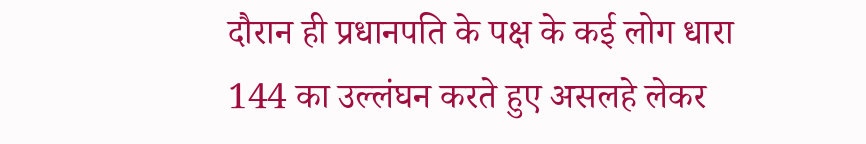दौरान ही प्रधानपति के पक्ष के कई लोग धारा 144 का उल्लंघन करते हुए असलहे लेकर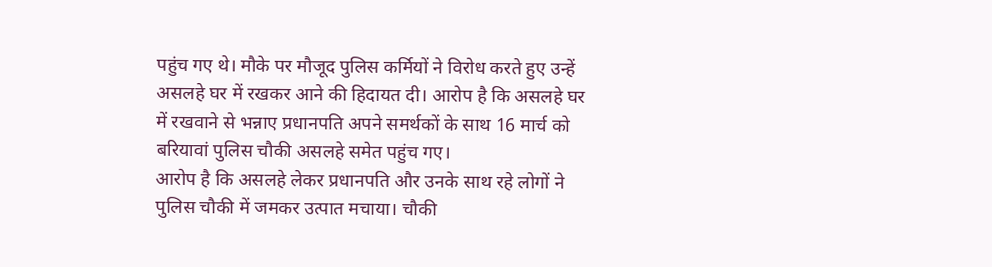पहुंच गए थे। मौके पर मौजूद पुलिस कर्मियों ने विरोध करते हुए उन्हें असलहे घर में रखकर आने की हिदायत दी। आरोप है कि असलहे घर में रखवाने से भन्नाए प्रधानपति अपने समर्थकों के साथ 16 मार्च को बरियावां पुलिस चौकी असलहे समेत पहुंच गए।
आरोप है कि असलहे लेकर प्रधानपति और उनके साथ रहे लोगों ने पुलिस चौकी में जमकर उत्पात मचाया। चौकी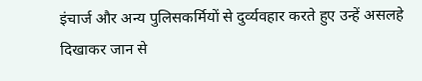इंचार्ज और अन्य पुलिसकर्मियों से दुर्व्यवहार करते हुए उन्हें असलहे दिखाकर जान से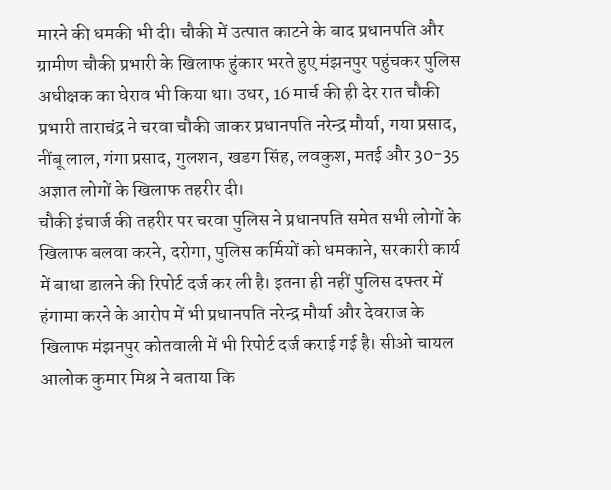मारने की धमकी भी दी। चौकी में उत्पात काटने के बाद प्रधानपति और ग्रामीण चौकी प्रभारी के खिलाफ हुंकार भरते हुए मंझनपुर पहुंचकर पुलिस अधीक्षक का घेराव भी किया था। उधर, 16 मार्च की ही देर रात चौकी प्रभारी ताराचंद्र ने चरवा चौकी जाकर प्रधानपति नरेन्द्र मौर्या, गया प्रसाद, नींबू लाल, गंगा प्रसाद, गुलशन, खडग सिंह, लवकुश, मतई और 30-35 अज्ञात लोगों के खिलाफ तहरीर दी।
चौकी इंचार्ज की तहरीर पर चरवा पुलिस ने प्रधानपति समेत सभी लोगों के खिलाफ बलवा करने, दरोगा, पुलिस कर्मियों को धमकाने, सरकारी कार्य में बाधा डालने की रिपोर्ट दर्ज कर ली है। इतना ही नहीं पुलिस दफ्तर में हंगामा करने के आरोप में भी प्रधानपति नरेन्द्र मौर्या और देवराज के खिलाफ मंझनपुर कोतवाली में भी रिपोर्ट दर्ज कराई गई है। सीओ चायल आलोक कुमार मिश्र ने बताया कि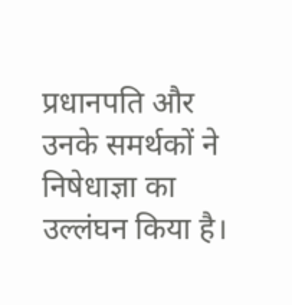प्रधानपति और उनके समर्थकों ने निषेधाज्ञा का उल्लंघन किया है।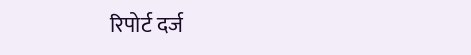रिपोर्ट दर्ज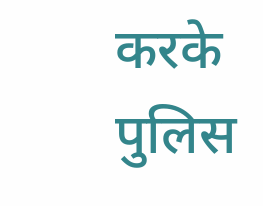करके पुलिस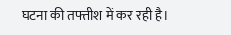घटना की तफ्तीश में कर रही है।